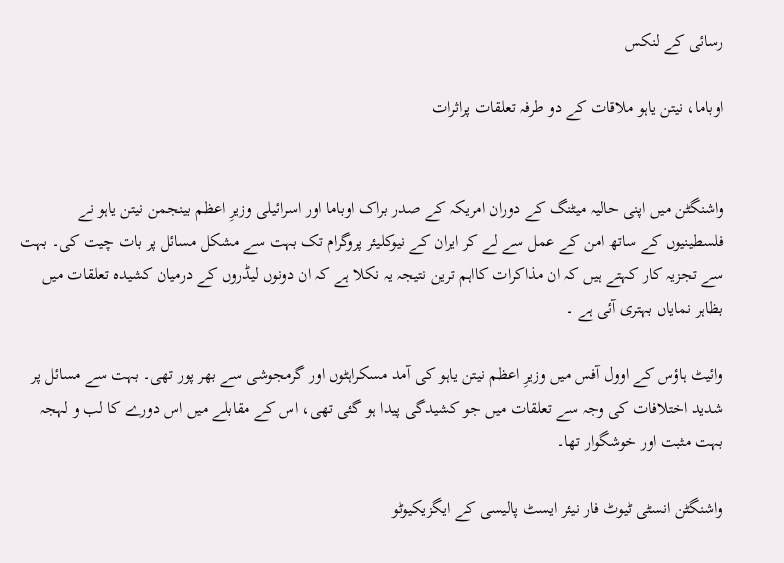رسائی کے لنکس

اوباما، نیتن یاہو ملاقات کے دو طرفہ تعلقات پراثرات


واشنگٹن میں اپنی حالیہ میٹنگ کے دوران امریکہ کے صدر براک اوباما اور اسرائیلی وزیرِ اعظم بینجمن نیتن یاہو نے فلسطینیوں کے ساتھ امن کے عمل سے لے کر ایران کے نیوکلیئر پروگرام تک بہت سے مشکل مسائل پر بات چیت کی۔ بہت سے تجزیہ کار کہتے ہیں کہ ان مذاکرات کااہم ترین نتیجہ یہ نکلا ہے کہ ان دونوں لیڈروں کے درمیان کشیدہ تعلقات میں بظاہر نمایاں بہتری آئی ہے ۔

وائیٹ ہاؤس کے اوول آفس میں وزیرِ اعظم نیتن یاہو کی آمد مسکراہٹوں اور گرمجوشی سے بھر پور تھی۔ بہت سے مسائل پر شدید اختلافات کی وجہ سے تعلقات میں جو کشیدگی پیدا ہو گئی تھی، اس کے مقابلے میں اس دورے کا لب و لہجہ بہت مثبت اور خوشگوار تھا۔

واشنگٹن انسٹی ٹیوٹ فار نیئر ایسٹ پالیسی کے ایگزیکیوٹو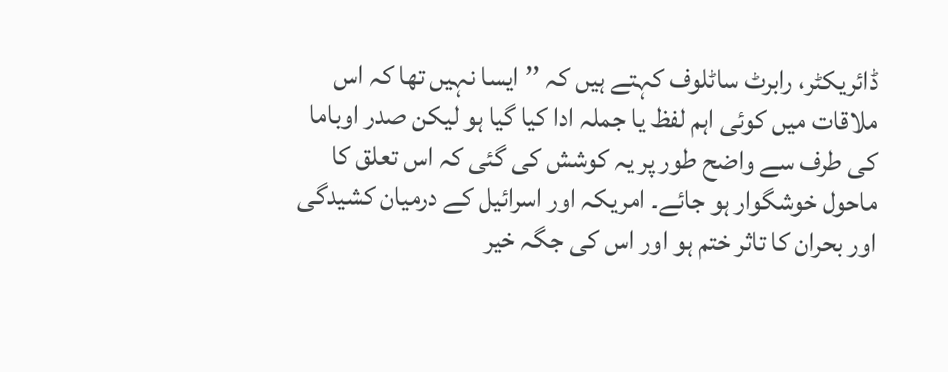ڈائریکٹر، رابرٹ ساٹلوف کہتے ہیں کہ ’’ایسا نہیں تھا کہ اس ملاقات میں کوئی اہم لفظ یا جملہ ادا کیا گیا ہو لیکن صدر اوباما کی طرف سے واضح طور پر یہ کوشش کی گئی کہ اس تعلق کا ماحول خوشگوار ہو جائے۔ امریکہ اور اسرائیل کے درمیان کشیدگی اور بحران کا تاثر ختم ہو اور اس کی جگہ خیر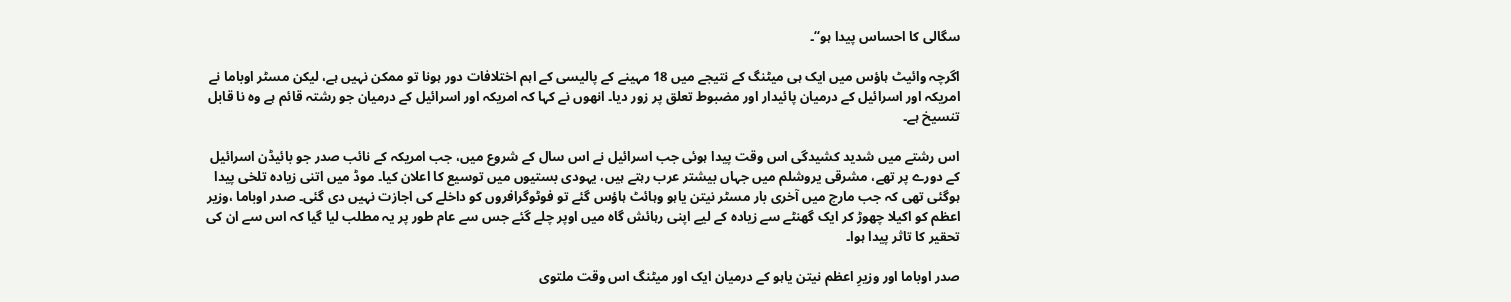سگالی کا احساس پیدا ہو‘‘۔

اگرچہ وائیٹ ہاؤس میں ایک ہی میٹنگ کے نتیجے میں 18 مہینے کے پالیسی کے اہم اختلافات دور ہونا تو ممکن نہیں ہے، لیکن مسٹر اوباما نے امریکہ اور اسرائیل کے درمیان پائیدار اور مضبوط تعلق پر زور دیا۔ انھوں نے کہا کہ امریکہ اور اسرائیل کے درمیان جو رشتہ قائم ہے وہ نا قابل تنسیخ ہے۔

اس رشتے میں شدید کشیدگی اس وقت پیدا ہوئی جب اسرائیل نے اس سال کے شروع میں، جب امریکہ کے نائب صدر جو بائیڈن اسرائیل کے دورے پر تھے، مشرقی یروشلم میں جہاں بیشتر عرب رہتے ہیں، یہودی بستیوں میں توسیع کا اعلان کیا۔ موڈ میں اتنی زیادہ تلخی پیدا ہوگئی تھی کہ جب مارچ میں آخری بار مسٹر نیتن یاہو وہائٹ ہاؤس گئے تو فوٹوگرافروں کو داخلے کی اجازت نہیں دی گئی۔ صدر اوباما ،وزیر اعظم کو اکیلا چھوڑ کر ایک گھنٹے سے زیادہ کے لیے اپنی رہائش گاہ میں اوپر چلے گئے جس سے عام طور پر یہ مطلب لیا گیا کہ اس سے ان کی تحقیر کا تاثر پیدا ہوا۔

صدر اوباما اور وزیرِ اعظم نیتن یاہو کے درمیان ایک اور میٹنگ اس وقت ملتوی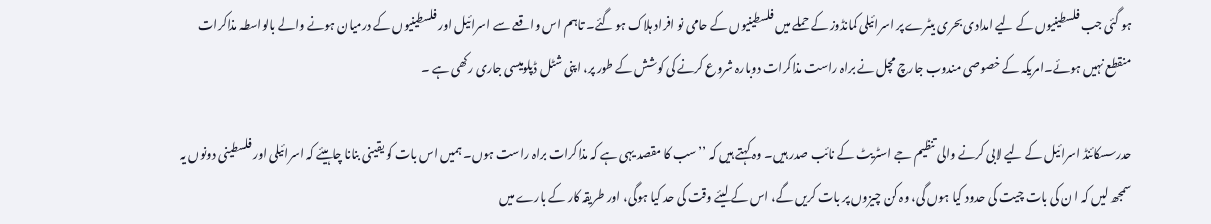ہو گئی جب فلسطینیوں کے لیے امدادی بحری بیٹرے پر اسرائیلی کمانڈوز کے حملے میں فلسطینیوں کے حامی نو افراد ہلاک ہو گئے۔ تاہم اس واقعے سے اسرائیل اور فلسطینیوں کے درمیان ہونے والے بالواسطہ مذاکرات منقطع نہیں ہوئے۔امریکہ کے خصوصی مندوب جارچ مچل نے براہ راست مذاکرات دوبارہ شروع کرنے کی کوشش کے طور پر، اپنی شٹل ڈپلومیسی جاری رکھی ہے ۔

حدرسسکائنڈ اسرائیل کے لیے لابی کرنے والی تنظیم جے اسٹریٹ کے نائب صدر ہیں۔ وہ کہتے ہیں کہ ’’سب کا مقصد یہی ہے کہ مذاکرات براہ راست ہوں۔ ہمیں اس بات کو یقینی بنانا چاہیئے کہ اسرائیلی اور فلسطینی دونوں یہ سمجھ لیں کہ ا ن کی بات چیت کی حدود کیا ہوں گی، وہ کن چیزوں پر بات کریں گے، اس کے لیئے وقت کی حد کیا ہوگی، اور طریقہ کار کے بارے میں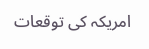امریکہ کی توقعات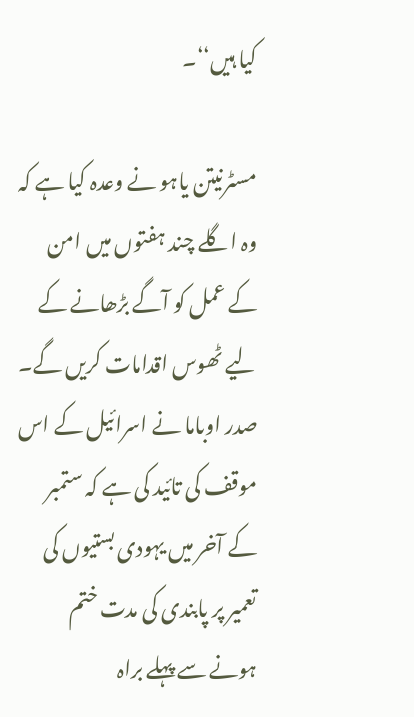کیا ہیں‘‘۔

مسٹرنیتن یاہو نے وعدہ کیا ہے کہ وہ اگلے چند ہفتوں میں امن کے عمل کو آگے بڑھانے کے لیے ٹھوس اقدامات کریں گے۔ صدر اوباما نے اسرائیل کے اس موقف کی تائید کی ہے کہ ستمبر کے آخر میں یہودی بستیوں کی تعمیر پر پابندی کی مدت ختم ہونے سے پہلے براہ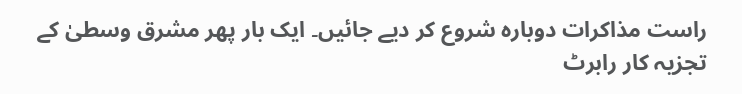راست مذاکرات دوبارہ شروع کر دیے جائیں۔ ایک بار پھر مشرق وسطیٰ کے تجزیہ کار رابرٹ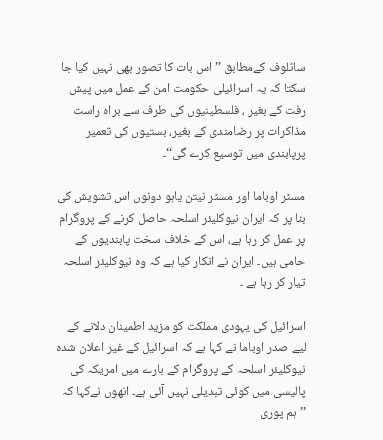ساٹلوف کےمطابق ’’اس بات کا تصور بھی نہیں کیا جا سکتا کہ یہ اسرائیلی حکومت امن کے عمل میں پیش رفت کے بغیر ، فلسطینیوں کی طرف سے براہ راست مذاکرات پر رضامندی کے بغیر، بستیوں کی تعمیر پرپابندی میں توسیع کرے گی‘‘۔

مسٹر اوباما اور مسٹر نیتن یاہو دونوں اس تشویش کی بنا پر کہ ایران نیوکلیئر اسلحہ حاصل کرنے کے پروگرام پر عمل کر رہا ہے، اس کے خلاف سخت پابندیوں کے حامی ہیں۔ ایران نے انکار کیا ہے کہ وہ نیوکلیئر اسلحہ تیار کر رہا ہے ۔

اسرائیل کی یہودی مملکت کو مزید اطمینان دلانے کے لیے صدر اوباما نے کہا ہے کہ اسرائیل کے غیر اعلان شدہ نیوکلیئر اسلحہ کے پروگرام کے بارے میں امریکہ کی پالیسی میں کوئی تبدیلی نہیں آئی ہے۔ انھوں نےکہا کہ ’’ہم پوری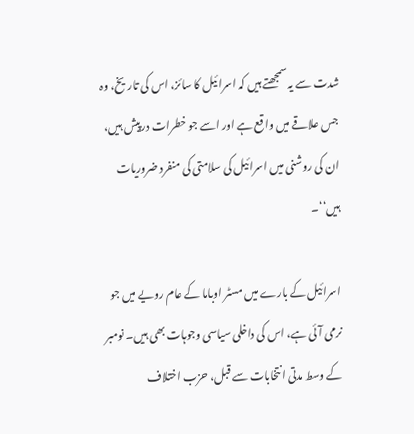شدت سے یہ سمجھتے ہیں کہ اسرائیل کا سائز، اس کی تاریخ، وہ جس علاقے میں واقع ہے اور اسے جو خطرات درپیش ہیں، ان کی روشنی میں اسرائیل کی سلامتی کی منفرد ضروریات ہیں‘‘۔

اسرائیل کے بارے میں مسٹر اوباما کے عام رویے میں جو نرمی آئی ہے، اس کی داخلی سیاسی وجوہات بھی ہیں۔ نومبر کے وسط مدتی انتخابات سے قبل، حزب اختلاف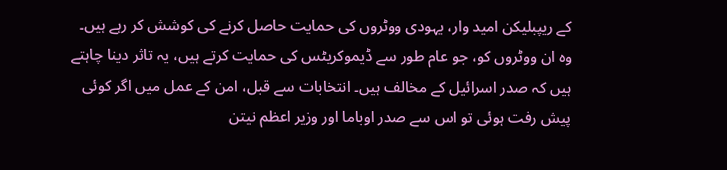کے ریپبلیکن امید وار، یہودی ووٹروں کی حمایت حاصل کرنے کی کوشش کر رہے ہیں۔ وہ ان ووٹروں کو، جو عام طور سے ڈیموکریٹس کی حمایت کرتے ہیں، یہ تاثر دینا چاہتے ہیں کہ صدر اسرائیل کے مخالف ہیں۔ انتخابات سے قبل، امن کے عمل میں اگر کوئی پیش رفت ہوئی تو اس سے صدر اوباما اور وزیر اعظم نیتن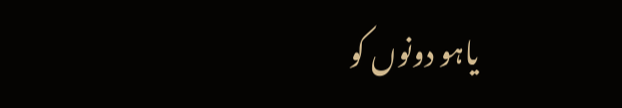یاہو دونوں کو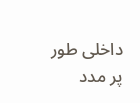داخلی طور پر مدد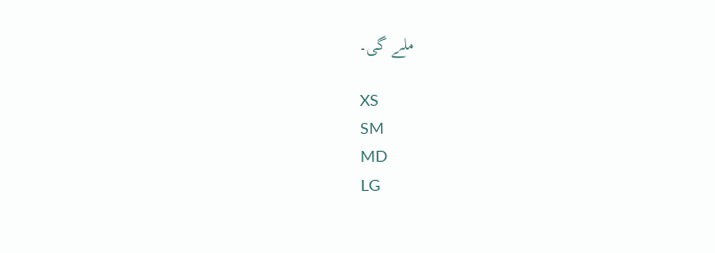ملے گی۔

XS
SM
MD
LG